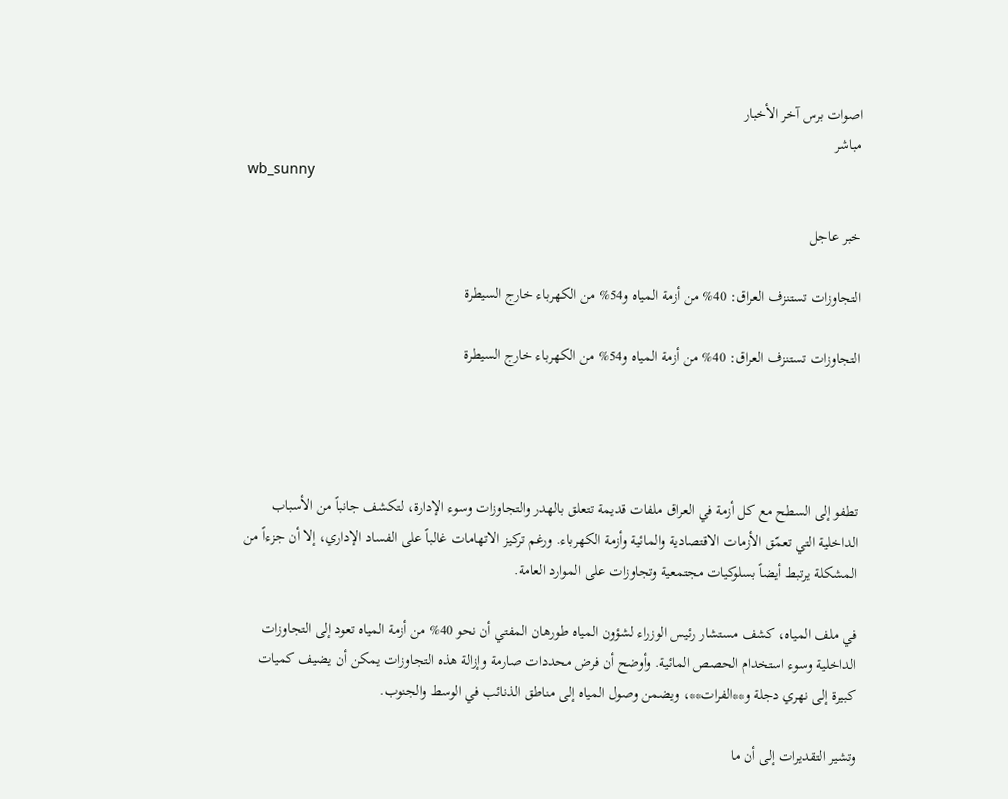اصوات برس آخر الأخبار
مباشر
wb_sunny

خبر عاجل

التجاوزات تستنزف العراق: 40% من أزمة المياه و54% من الكهرباء خارج السيطرة

التجاوزات تستنزف العراق: 40% من أزمة المياه و54% من الكهرباء خارج السيطرة




تطفو إلى السطح مع كل أزمة في العراق ملفات قديمة تتعلق بالهدر والتجاوزات وسوء الإدارة، لتكشف جانباً من الأسباب الداخلية التي تعمّق الأزمات الاقتصادية والمائية وأزمة الكهرباء. ورغم تركيز الاتهامات غالباً على الفساد الإداري، إلا أن جزءاً من المشكلة يرتبط أيضاً بسلوكيات مجتمعية وتجاوزات على الموارد العامة.

في ملف المياه، كشف مستشار رئيس الوزراء لشؤون المياه طورهان المفتي أن نحو 40% من أزمة المياه تعود إلى التجاوزات الداخلية وسوء استخدام الحصص المائية. وأوضح أن فرض محددات صارمة وإزالة هذه التجاوزات يمكن أن يضيف كميات كبيرة إلى نهري دجلة و**الفرات**، ويضمن وصول المياه إلى مناطق الذنائب في الوسط والجنوب.

وتشير التقديرات إلى أن ما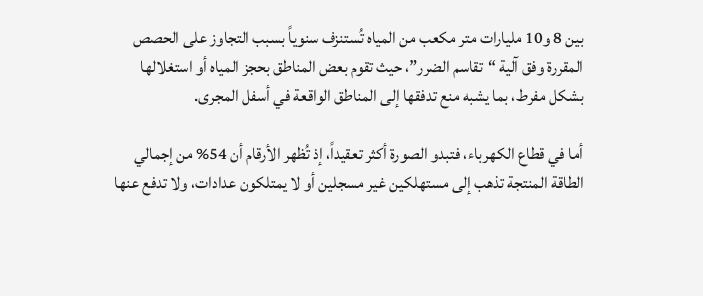بين 8 و10 مليارات متر مكعب من المياه تُستنزف سنوياً بسبب التجاوز على الحصص المقررة وفق آلية “تقاسم الضرر”، حيث تقوم بعض المناطق بحجز المياه أو استغلالها بشكل مفرط، بما يشبه منع تدفقها إلى المناطق الواقعة في أسفل المجرى.

أما في قطاع الكهرباء، فتبدو الصورة أكثر تعقيداً، إذ تُظهر الأرقام أن 54% من إجمالي الطاقة المنتجة تذهب إلى مستهلكين غير مسجلين أو لا يمتلكون عدادات، ولا تدفع عنها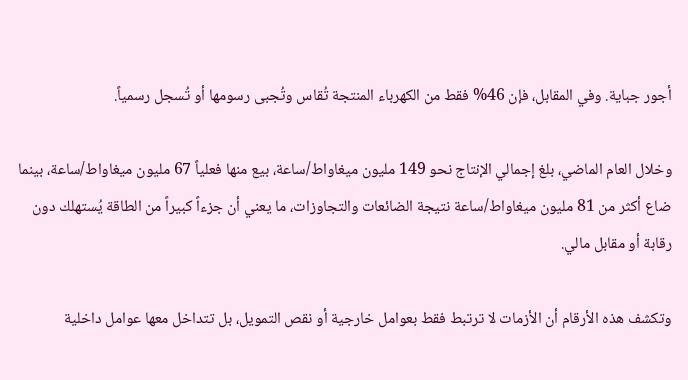أجور جباية. وفي المقابل، فإن 46% فقط من الكهرباء المنتجة تُقاس وتُجبى رسومها أو تُسجل رسمياً.

وخلال العام الماضي، بلغ إجمالي الإنتاج نحو 149 مليون ميغاواط/ساعة، بيع منها فعلياً 67 مليون ميغاواط/ساعة، بينما ضاع أكثر من 81 مليون ميغاواط/ساعة نتيجة الضائعات والتجاوزات، ما يعني أن جزءاً كبيراً من الطاقة يُستهلك دون رقابة أو مقابل مالي.

وتكشف هذه الأرقام أن الأزمات لا ترتبط فقط بعوامل خارجية أو نقص التمويل، بل تتداخل معها عوامل داخلية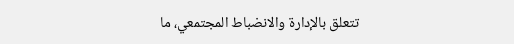تتعلق بالإدارة والانضباط المجتمعي، ما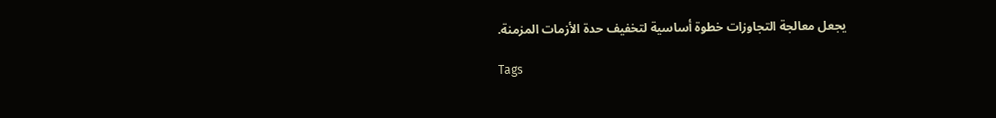يجعل معالجة التجاوزات خطوة أساسية لتخفيف حدة الأزمات المزمنة.

Tags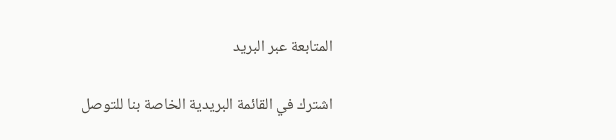المتابعة عبر البريد

اشترك في القائمة البريدية الخاصة بنا للتوصل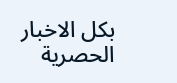بكل الاخبار الحصرية